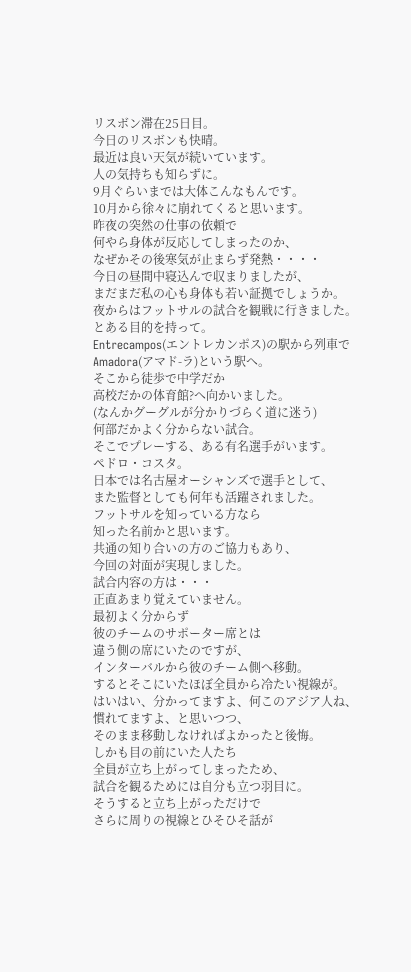リスボン滞在25日目。
今日のリスボンも快晴。
最近は良い天気が続いています。
人の気持ちも知らずに。
9月ぐらいまでは大体こんなもんです。
10月から徐々に崩れてくると思います。
昨夜の突然の仕事の依頼で
何やら身体が反応してしまったのか、
なぜかその後寒気が止まらず発熱・・・・
今日の昼間中寝込んで収まりましたが、
まだまだ私の心も身体も若い証拠でしょうか。
夜からはフットサルの試合を観戦に行きました。
とある目的を持って。
Entrecampos(エントレカンポス)の駅から列車で
Amadora(アマド-ラ)という駅へ。
そこから徒歩で中学だか
高校だかの体育館?へ向かいました。
(なんかグーグルが分かりづらく道に迷う)
何部だかよく分からない試合。
そこでプレーする、ある有名選手がいます。
ペドロ・コスタ。
日本では名古屋オーシャンズで選手として、
また監督としても何年も活躍されました。
フットサルを知っている方なら
知った名前かと思います。
共通の知り合いの方のご協力もあり、
今回の対面が実現しました。
試合内容の方は・・・
正直あまり覚えていません。
最初よく分からず
彼のチームのサポーター席とは
違う側の席にいたのですが、
インターバルから彼のチーム側へ移動。
するとそこにいたほぼ全員から冷たい視線が。
はいはい、分かってますよ、何このアジア人ね、
慣れてますよ、と思いつつ、
そのまま移動しなければよかったと後悔。
しかも目の前にいた人たち
全員が立ち上がってしまったため、
試合を観るためには自分も立つ羽目に。
そうすると立ち上がっただけで
さらに周りの視線とひそひそ話が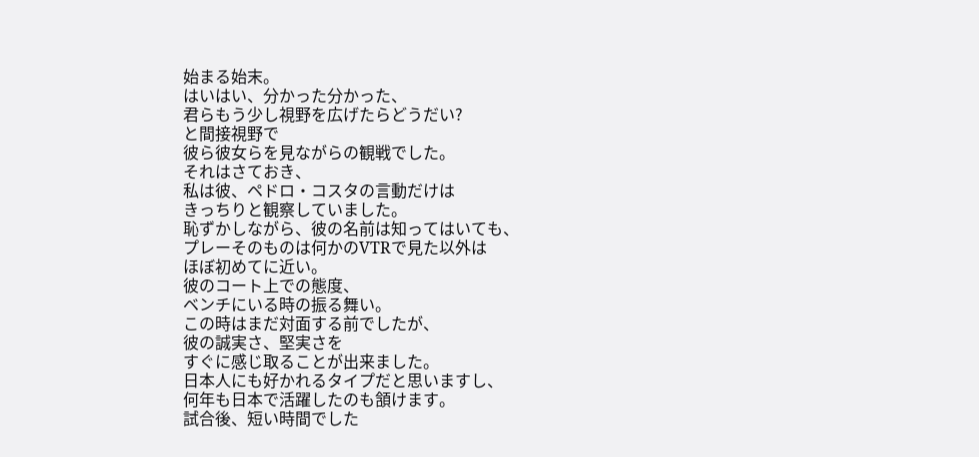始まる始末。
はいはい、分かった分かった、
君らもう少し視野を広げたらどうだい?
と間接視野で
彼ら彼女らを見ながらの観戦でした。
それはさておき、
私は彼、ペドロ・コスタの言動だけは
きっちりと観察していました。
恥ずかしながら、彼の名前は知ってはいても、
プレーそのものは何かのVTRで見た以外は
ほぼ初めてに近い。
彼のコート上での態度、
ベンチにいる時の振る舞い。
この時はまだ対面する前でしたが、
彼の誠実さ、堅実さを
すぐに感じ取ることが出来ました。
日本人にも好かれるタイプだと思いますし、
何年も日本で活躍したのも頷けます。
試合後、短い時間でした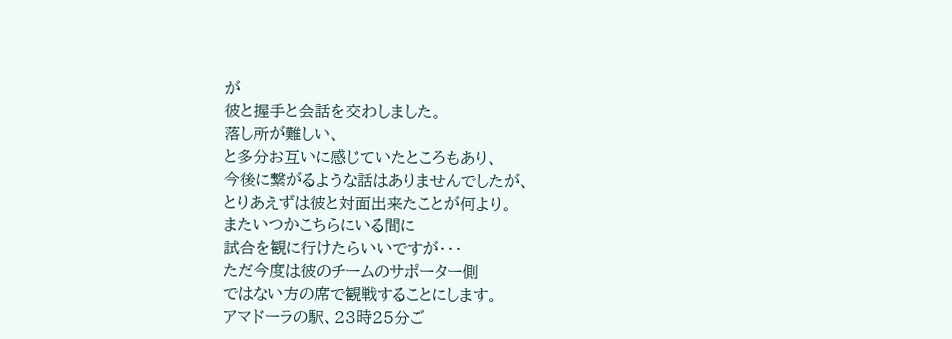が
彼と握手と会話を交わしました。
落し所が難しい、
と多分お互いに感じていたところもあり、
今後に繋がるような話はありませんでしたが、
とりあえずは彼と対面出来たことが何より。
またいつかこちらにいる間に
試合を観に行けたらいいですが・・・
ただ今度は彼のチームのサポーター側
ではない方の席で観戦することにします。
アマドーラの駅、23時25分ご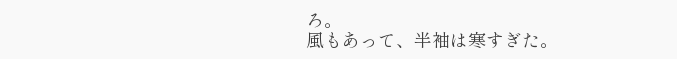ろ。
風もあって、半袖は寒すぎた。